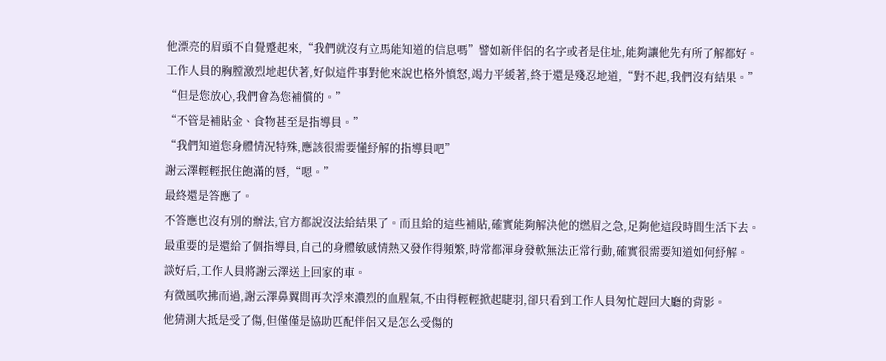他漂亮的眉頭不自覺蹙起來,“我們就沒有立馬能知道的信息嗎”譬如新伴侶的名字或者是住址,能夠讓他先有所了解都好。
工作人員的胸膛激烈地起伏著,好似這件事對他來說也格外憤怒,竭力平緩著,終于還是殘忍地道,“對不起,我們沒有結果。”
“但是您放心,我們會為您補償的。”
“不管是補貼金、食物甚至是指導員。”
“我們知道您身體情況特殊,應該很需要懂紓解的指導員吧”
謝云澤輕輕抿住飽滿的唇,“嗯。”
最終還是答應了。
不答應也沒有別的辦法,官方都說沒法給結果了。而且給的這些補貼,確實能夠解決他的燃眉之急,足夠他這段時間生活下去。
最重要的是還給了個指導員,自己的身體敏感情熱又發作得頻繁,時常都渾身發軟無法正常行動,確實很需要知道如何紓解。
談好后,工作人員將謝云澤送上回家的車。
有微風吹拂而過,謝云澤鼻翼間再次浮來濃烈的血腥氣,不由得輕輕掀起睫羽,卻只看到工作人員匆忙趕回大廳的背影。
他猜測大抵是受了傷,但僅僅是協助匹配伴侶又是怎么受傷的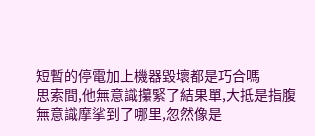短暫的停電加上機器毀壞都是巧合嗎
思索間,他無意識攥緊了結果單,大抵是指腹無意識摩挲到了哪里,忽然像是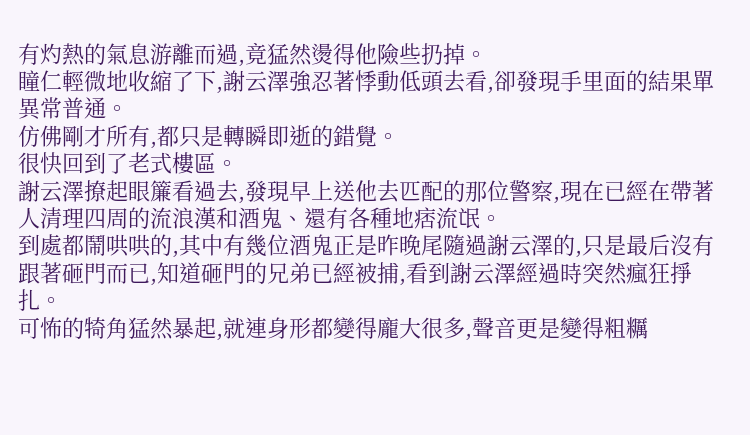有灼熱的氣息游離而過,竟猛然燙得他險些扔掉。
瞳仁輕微地收縮了下,謝云澤強忍著悸動低頭去看,卻發現手里面的結果單異常普通。
仿佛剛才所有,都只是轉瞬即逝的錯覺。
很快回到了老式樓區。
謝云澤撩起眼簾看過去,發現早上送他去匹配的那位警察,現在已經在帶著人清理四周的流浪漢和酒鬼、還有各種地痞流氓。
到處都鬧哄哄的,其中有幾位酒鬼正是昨晚尾隨過謝云澤的,只是最后沒有跟著砸門而已,知道砸門的兄弟已經被捕,看到謝云澤經過時突然瘋狂掙扎。
可怖的犄角猛然暴起,就連身形都變得龐大很多,聲音更是變得粗糲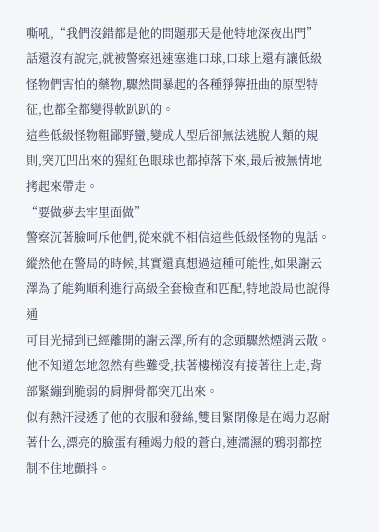嘶吼,“我們沒錯都是他的問題那天是他特地深夜出門”
話還沒有說完,就被警察迅速塞進口球,口球上還有讓低級怪物們害怕的藥物,驟然間暴起的各種猙獰扭曲的原型特征,也都全都變得軟趴趴的。
這些低級怪物粗鄙野蠻,變成人型后卻無法逃脫人類的規則,突兀凹出來的猩紅色眼球也都掉落下來,最后被無情地拷起來帶走。
“要做夢去牢里面做”
警察沉著臉呵斥他們,從來就不相信這些低級怪物的鬼話。
縱然他在警局的時候,其實還真想過這種可能性,如果謝云澤為了能夠順利進行高級全套檢查和匹配,特地設局也說得通
可目光掃到已經離開的謝云澤,所有的念頭驟然煙消云散。他不知道怎地忽然有些難受,扶著樓梯沒有接著往上走,背部緊繃到脆弱的肩胛骨都突兀出來。
似有熱汗浸透了他的衣服和發絲,雙目緊閉像是在竭力忍耐著什么,漂亮的臉蛋有種竭力般的蒼白,連濡濕的鴉羽都控制不住地顫抖。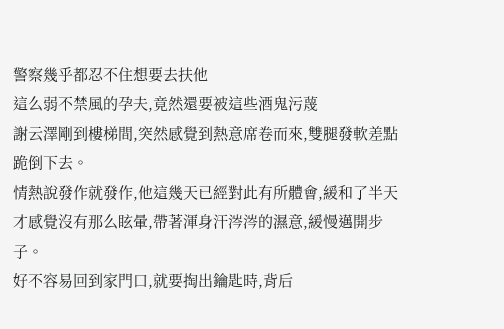警察幾乎都忍不住想要去扶他
這么弱不禁風的孕夫,竟然還要被這些酒鬼污蔑
謝云澤剛到樓梯間,突然感覺到熱意席卷而來,雙腿發軟差點跪倒下去。
情熱說發作就發作,他這幾天已經對此有所體會,緩和了半天才感覺沒有那么眩暈,帶著渾身汗涔涔的濕意,緩慢邁開步子。
好不容易回到家門口,就要掏出鑰匙時,背后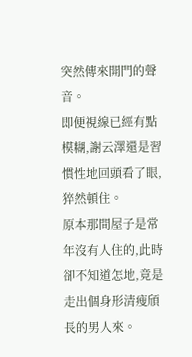突然傳來開門的聲音。
即便視線已經有點模糊,謝云澤還是習慣性地回頭看了眼,猝然頓住。
原本那間屋子是常年沒有人住的,此時卻不知道怎地,竟是走出個身形清瘦頎長的男人來。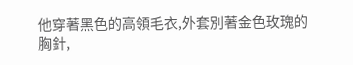他穿著黑色的高領毛衣,外套別著金色玫瑰的胸針,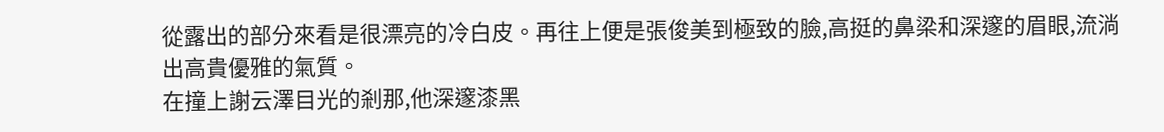從露出的部分來看是很漂亮的冷白皮。再往上便是張俊美到極致的臉,高挺的鼻梁和深邃的眉眼,流淌出高貴優雅的氣質。
在撞上謝云澤目光的剎那,他深邃漆黑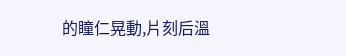的瞳仁晃動,片刻后溫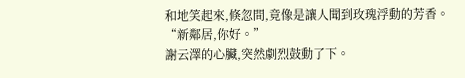和地笑起來,倏忽間,竟像是讓人聞到玫瑰浮動的芳香。
“新鄰居,你好。”
謝云澤的心臟,突然劇烈鼓動了下。